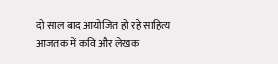दो साल बाद आयोजित हो रहे साहित्य आजतक में कवि और लेखक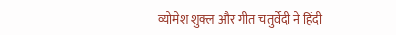व्योमेश शुक्ल और गीत चतुर्वेदी ने हिंदी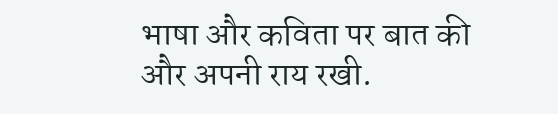भाषा और कविता पर बात की और अपनी राय रखी.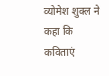व्योमेश शुक्ल ने कहा कि कविताएं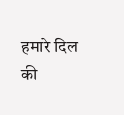हमारे दिल की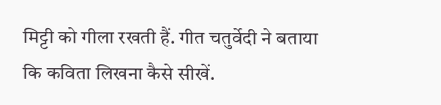मिट्टी को गीला रखती हैं. गीत चतुर्वेदी ने बताया कि कविता लिखना कैसे सीखें.